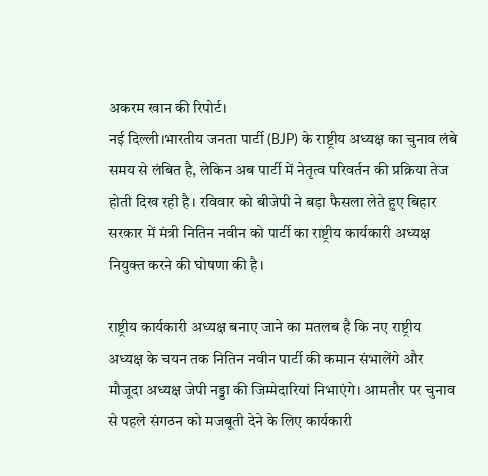अकरम खान की रिपोर्ट।
नई दिल्ली।भारतीय जनता पार्टी (BJP) के राष्ट्रीय अध्यक्ष का चुनाव लंबे समय से लंबित है, लेकिन अब पार्टी में नेतृत्व परिवर्तन की प्रक्रिया तेज होती दिख रही है। रविवार को बीजेपी ने बड़ा फैसला लेते हुए बिहार सरकार में मंत्री नितिन नवीन को पार्टी का राष्ट्रीय कार्यकारी अध्यक्ष नियुक्त करने की घोषणा की है।

राष्ट्रीय कार्यकारी अध्यक्ष बनाए जाने का मतलब है कि नए राष्ट्रीय अध्यक्ष के चयन तक नितिन नवीन पार्टी की कमान संभालेंगे और मौजूदा अध्यक्ष जेपी नड्डा की जिम्मेदारियां निभाएंगे। आमतौर पर चुनाव से पहले संगठन को मजबूती देने के लिए कार्यकारी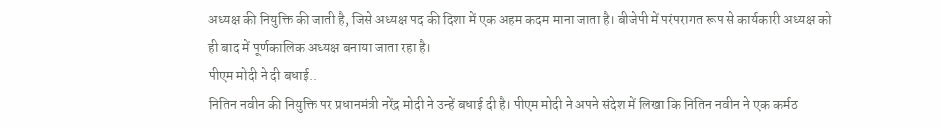अध्यक्ष की नियुक्ति की जाती है, जिसे अध्यक्ष पद की दिशा में एक अहम कदम माना जाता है। बीजेपी में परंपरागत रूप से कार्यकारी अध्यक्ष को ही बाद में पूर्णकालिक अध्यक्ष बनाया जाता रहा है।
पीएम मोदी ने दी बधाई..
नितिन नवीन की नियुक्ति पर प्रधानमंत्री नरेंद्र मोदी ने उन्हें बधाई दी है। पीएम मोदी ने अपने संदेश में लिखा कि नितिन नवीन ने एक कर्मठ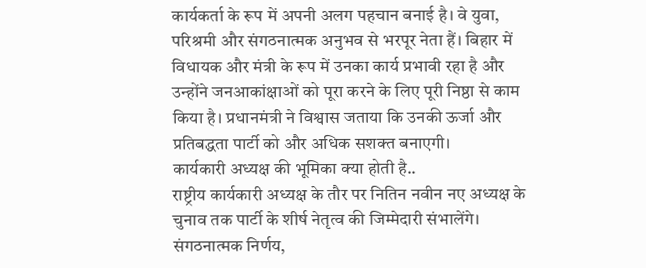कार्यकर्ता के रूप में अपनी अलग पहचान बनाई है। वे युवा, परिश्रमी और संगठनात्मक अनुभव से भरपूर नेता हैं। बिहार में विधायक और मंत्री के रूप में उनका कार्य प्रभावी रहा है और उन्होंने जनआकांक्षाओं को पूरा करने के लिए पूरी निष्ठा से काम किया है। प्रधानमंत्री ने विश्वास जताया कि उनकी ऊर्जा और प्रतिबद्धता पार्टी को और अधिक सशक्त बनाएगी।
कार्यकारी अध्यक्ष की भूमिका क्या होती है..
राष्ट्रीय कार्यकारी अध्यक्ष के तौर पर नितिन नवीन नए अध्यक्ष के चुनाव तक पार्टी के शीर्ष नेतृत्व की जिम्मेदारी संभालेंगे। संगठनात्मक निर्णय,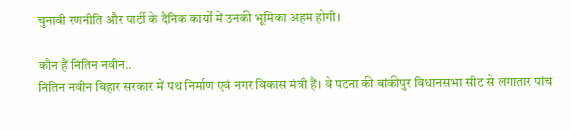चुनावी रणनीति और पार्टी के दैनिक कार्यों में उनकी भूमिका अहम होगी।

कौन हैं नितिन नवीन..
नितिन नवीन बिहार सरकार में पथ निर्माण एवं नगर विकास मंत्री हैं। वे पटना की बांकीपुर विधानसभा सीट से लगातार पांच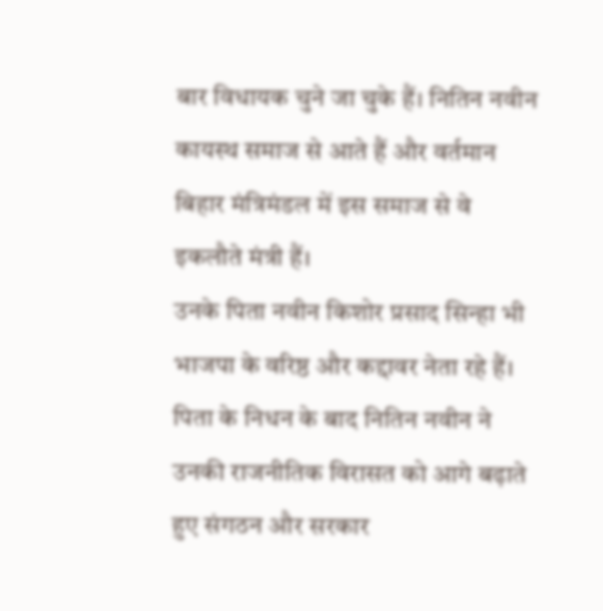बार विधायक चुने जा चुके हैं। नितिन नवीन कायस्थ समाज से आते हैं और वर्तमान बिहार मंत्रिमंडल में इस समाज से वे इकलौते मंत्री हैं।
उनके पिता नवीन किशोर प्रसाद सिन्हा भी भाजपा के वरिष्ठ और कद्दावर नेता रहे हैं। पिता के निधन के बाद नितिन नवीन ने उनकी राजनीतिक विरासत को आगे बढ़ाते हुए संगठन और सरकार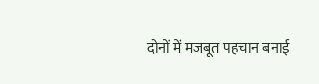दोनों में मजबूत पहचान बनाई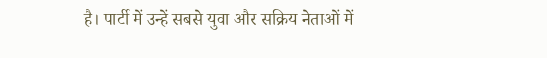है। पार्टी में उन्हें सबसे युवा और सक्रिय नेताओं में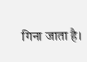गिना जाता है।